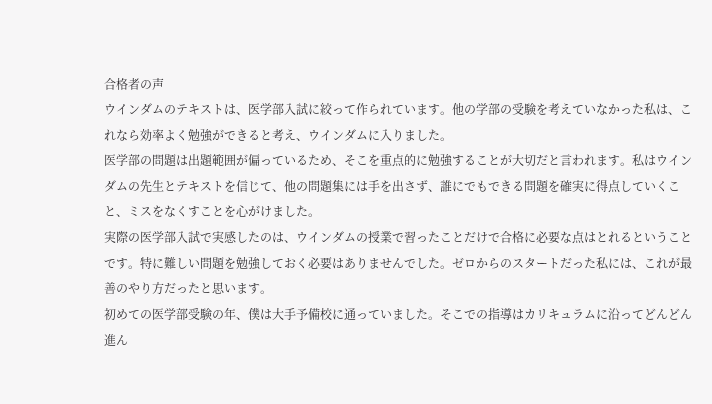合格者の声
ウインダムのテキストは、医学部入試に絞って作られています。他の学部の受験を考えていなかった私は、これなら効率よく勉強ができると考え、ウインダムに入りました。
医学部の問題は出題範囲が偏っているため、そこを重点的に勉強することが大切だと言われます。私はウインダムの先生とテキストを信じて、他の問題集には手を出さず、誰にでもできる問題を確実に得点していくこと、ミスをなくすことを心がけました。
実際の医学部入試で実感したのは、ウインダムの授業で習ったことだけで合格に必要な点はとれるということです。特に難しい問題を勉強しておく必要はありませんでした。ゼロからのスタートだった私には、これが最善のやり方だったと思います。
初めての医学部受験の年、僕は大手予備校に通っていました。そこでの指導はカリキュラムに沿ってどんどん進ん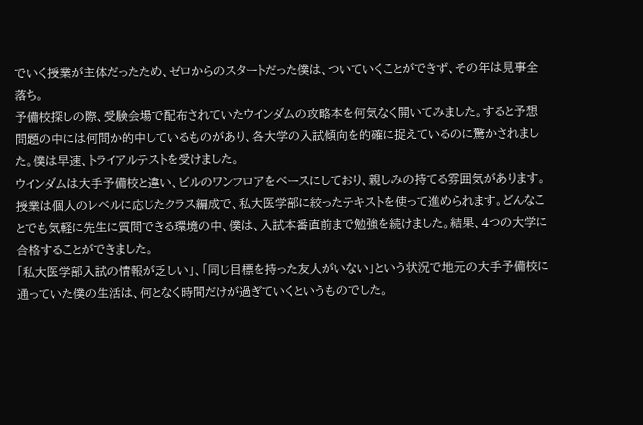でいく授業が主体だったため、ゼロからのスタートだった僕は、ついていくことができず、その年は見事全落ち。
予備校探しの際、受験会場で配布されていたウインダムの攻略本を何気なく開いてみました。すると予想問題の中には何問か的中しているものがあり、各大学の入試傾向を的確に捉えているのに驚かされました。僕は早速、トライアルテストを受けました。
ウインダムは大手予備校と違い、ビルのワンフロアをベースにしており、親しみの持てる雰囲気があります。授業は個人のレベルに応じたクラス編成で、私大医学部に絞ったテキストを使って進められます。どんなことでも気軽に先生に質問できる環境の中、僕は、入試本番直前まで勉強を続けました。結果、4つの大学に合格することができました。
「私大医学部入試の情報が乏しい」、「同じ目標を持った友人がいない」という状況で地元の大手予備校に通っていた僕の生活は、何となく時間だけが過ぎていくというものでした。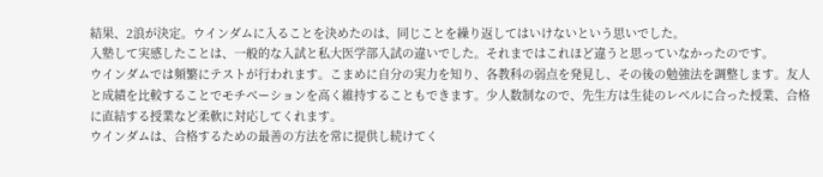結果、2浪が決定。ウインダムに入ることを決めたのは、同じことを繰り返してはいけないという思いでした。
入塾して実感したことは、一般的な入試と私大医学部入試の違いでした。それまではこれほど違うと思っていなかったのです。
ウインダムでは頻繁にテストが行われます。こまめに自分の実力を知り、各教科の弱点を発見し、その後の勉強法を調整します。友人と成績を比較することでモチベーションを高く維持することもできます。少人数制なので、先生方は生徒のレベルに合った授業、合格に直結する授業など柔軟に対応してくれます。
ウインダムは、合格するための最善の方法を常に提供し続けてく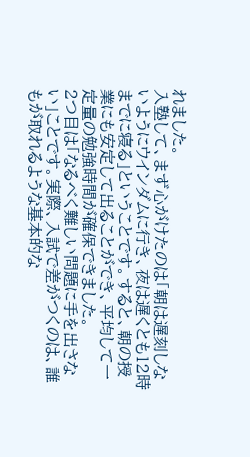れました。
入塾して、まず心がけたのは「朝は遅刻しないようにウインダムに行き、夜は遅くとも12時までに寝る」ということです。すると、朝の授業にも安定して出ることができ、平均して一定量の勉強時間が確保できました。
2つ目は「なるべく難しい問題に手を出さない」ことです。実際、入試で差がつくのは、誰もが取れるような基本的な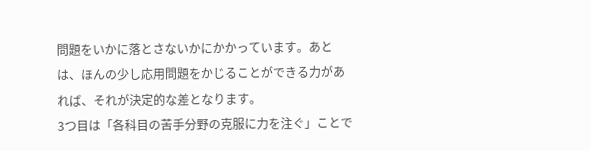問題をいかに落とさないかにかかっています。あとは、ほんの少し応用問題をかじることができる力があれば、それが決定的な差となります。
3つ目は「各科目の苦手分野の克服に力を注ぐ」ことで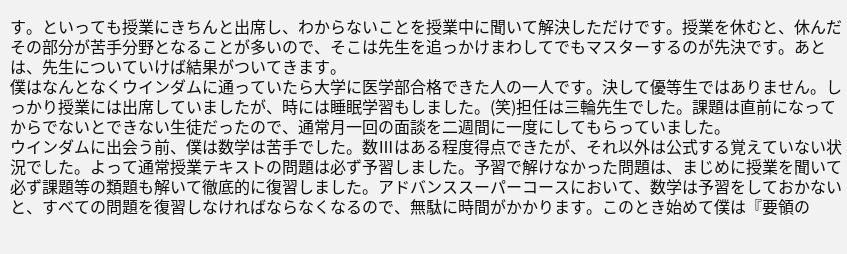す。といっても授業にきちんと出席し、わからないことを授業中に聞いて解決しただけです。授業を休むと、休んだその部分が苦手分野となることが多いので、そこは先生を追っかけまわしてでもマスターするのが先決です。あとは、先生についていけば結果がついてきます。
僕はなんとなくウインダムに通っていたら大学に医学部合格できた人の一人です。決して優等生ではありません。しっかり授業には出席していましたが、時には睡眠学習もしました。(笑)担任は三輪先生でした。課題は直前になってからでないとできない生徒だったので、通常月一回の面談を二週間に一度にしてもらっていました。
ウインダムに出会う前、僕は数学は苦手でした。数Ⅲはある程度得点できたが、それ以外は公式する覚えていない状況でした。よって通常授業テキストの問題は必ず予習しました。予習で解けなかった問題は、まじめに授業を聞いて必ず課題等の類題も解いて徹底的に復習しました。アドバンススーパーコースにおいて、数学は予習をしておかないと、すべての問題を復習しなければならなくなるので、無駄に時間がかかります。このとき始めて僕は『要領の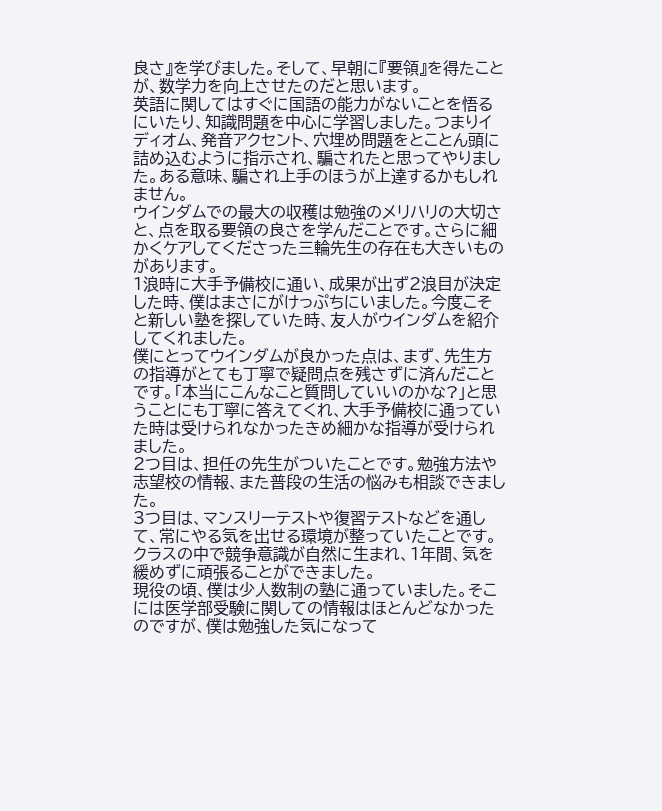良さ』を学びました。そして、早朝に『要領』を得たことが、数学力を向上させたのだと思います。
英語に関してはすぐに国語の能力がないことを悟るにいたり、知識問題を中心に学習しました。つまりイディオム、発音アクセント、穴埋め問題をとことん頭に詰め込むように指示され、騙されたと思ってやりました。ある意味、騙され上手のほうが上達するかもしれません。
ウインダムでの最大の収穫は勉強のメリハリの大切さと、点を取る要領の良さを学んだことです。さらに細かくケアしてくださった三輪先生の存在も大きいものがあります。
1浪時に大手予備校に通い、成果が出ず2浪目が決定した時、僕はまさにがけっぷちにいました。今度こそと新しい塾を探していた時、友人がウインダムを紹介してくれました。
僕にとってウインダムが良かった点は、まず、先生方の指導がとても丁寧で疑問点を残さずに済んだことです。「本当にこんなこと質問していいのかな?」と思うことにも丁寧に答えてくれ、大手予備校に通っていた時は受けられなかったきめ細かな指導が受けられました。
2つ目は、担任の先生がついたことです。勉強方法や志望校の情報、また普段の生活の悩みも相談できました。
3つ目は、マンスリーテストや復習テストなどを通して、常にやる気を出せる環境が整っていたことです。クラスの中で競争意識が自然に生まれ、1年間、気を緩めずに頑張ることができました。
現役の頃、僕は少人数制の塾に通っていました。そこには医学部受験に関しての情報はほとんどなかったのですが、僕は勉強した気になって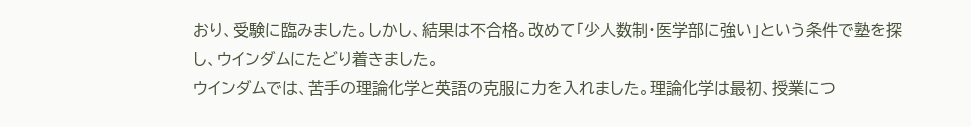おり、受験に臨みました。しかし、結果は不合格。改めて「少人数制・医学部に強い」という条件で塾を探し、ウインダムにたどり着きました。
ウインダムでは、苦手の理論化学と英語の克服に力を入れました。理論化学は最初、授業につ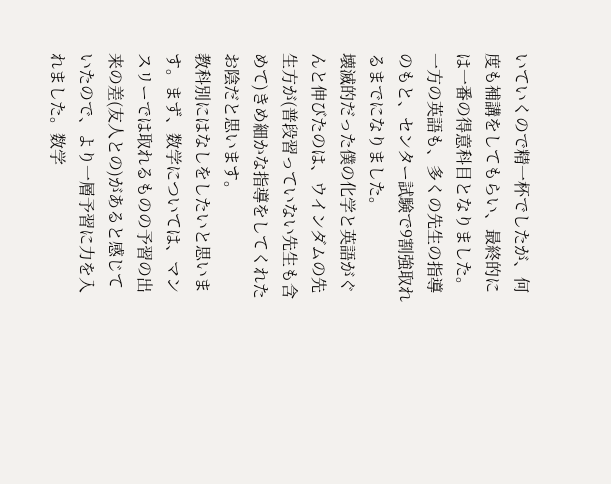いていくので精一杯でしたが、何度も補講をしてもらい、最終的には一番の得意科目となりました。一方の英語も、多くの先生の指導のもと、センター試験で9割強取れるまでになりました。
壊滅的だった僕の化学と英語がぐんと伸びたのは、ウインダムの先生方が(普段習っていない先生も含めて)きめ細かな指導をしてくれたお陰だと思います。
教科別にはなしをしたいと思います。まず、数学については、マンスリーでは取れるものの予習の出来の差(友人との)があると感じていたので、より一層予習に力を入れました。数学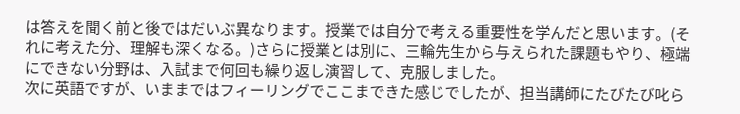は答えを聞く前と後ではだいぶ異なります。授業では自分で考える重要性を学んだと思います。(それに考えた分、理解も深くなる。)さらに授業とは別に、三輪先生から与えられた課題もやり、極端にできない分野は、入試まで何回も繰り返し演習して、克服しました。
次に英語ですが、いままではフィーリングでここまできた感じでしたが、担当講師にたびたび叱ら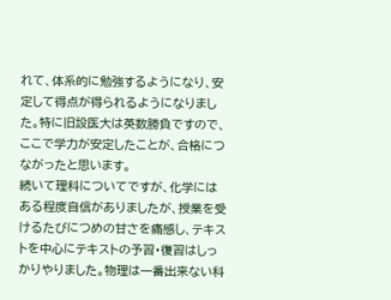れて、体系的に勉強するようになり、安定して得点が得られるようになりました。特に旧設医大は英数勝負ですので、ここで学力が安定したことが、合格につながったと思います。
続いて理科についてですが、化学にはある程度自信がありましたが、授業を受けるたびにつめの甘さを痛感し、テキストを中心にテキストの予習・復習はしっかりやりました。物理は一番出来ない科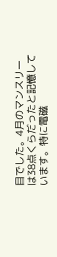目でした。4月のマンスリーは38点くらだったと記憶しています。特に電磁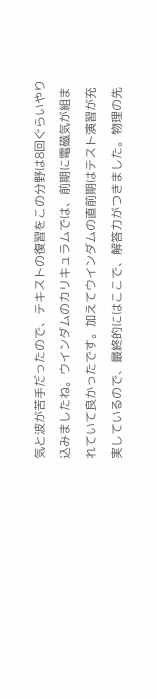気と波が苦手だったので、テキストの復習をこの分野は8回ぐらいやり込みましたね。ウインダムのカリキュラムでは、前期に電磁気が組まれていて良かったです。加えてウインダムの直前期はテスト演習が充実しているので、最終的にはここで、解答力がつきました。物理の先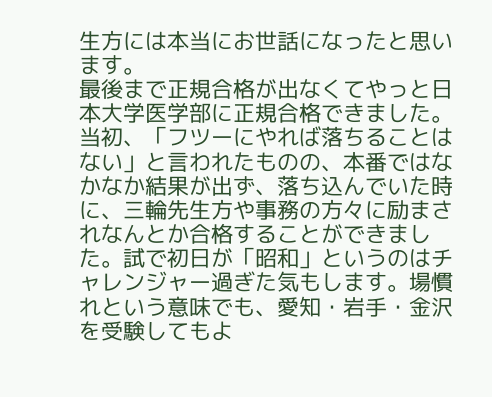生方には本当にお世話になったと思います。
最後まで正規合格が出なくてやっと日本大学医学部に正規合格できました。当初、「フツーにやれば落ちることはない」と言われたものの、本番ではなかなか結果が出ず、落ち込んでいた時に、三輪先生方や事務の方々に励まされなんとか合格することができました。試で初日が「昭和」というのはチャレンジャー過ぎた気もします。場慣れという意味でも、愛知・岩手・金沢を受験してもよ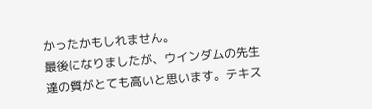かったかもしれません。
最後になりましたが、ウインダムの先生達の質がとても高いと思います。テキス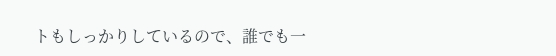トもしっかりしているので、誰でも一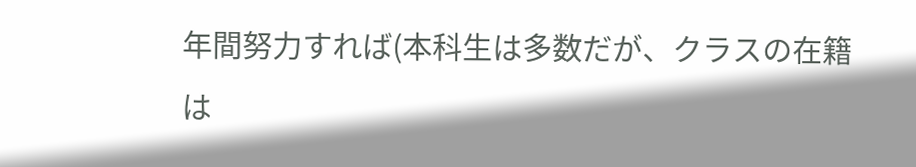年間努力すれば(本科生は多数だが、クラスの在籍は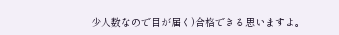少人数なので目が届く)合格できる思いますよ。